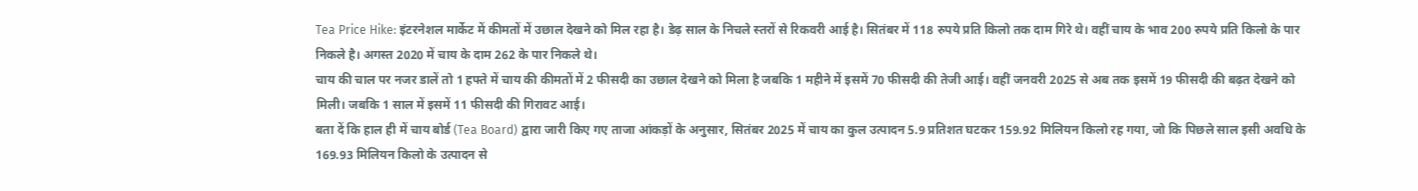Tea Price Hike: इंटरनेशल मार्केट में कीमतों में उछाल देखने को मिल रहा है। डेढ़ साल के निचले स्तरों से रिकवरी आई है। सितंबर में 118 रुपये प्रति किलो तक दाम गिरे थे। वहीं चाय के भाव 200 रुपये प्रति किलो के पार निकले है। अगस्त 2020 में चाय के दाम 262 के पार निकले थे।
चाय की चाल पर नजर डालें तो 1 हफ्ते में चाय की कीमतों में 2 फीसदी का उछाल देखने को मिला है जबकि 1 महीने में इसमें 70 फीसदी की तेजी आई। वहीं जनवरी 2025 से अब तक इसमें 19 फीसदी की बढ़त देखने को मिली। जबकि 1 साल में इसमें 11 फीसदी की गिरावट आई।
बता दें कि हाल ही में चाय बोर्ड (Tea Board) द्वारा जारी किए गए ताजा आंकड़ों के अनुसार, सितंबर 2025 में चाय का कुल उत्पादन 5.9 प्रतिशत घटकर 159.92 मिलियन किलो रह गया, जो कि पिछले साल इसी अवधि के 169.93 मिलियन किलो के उत्पादन से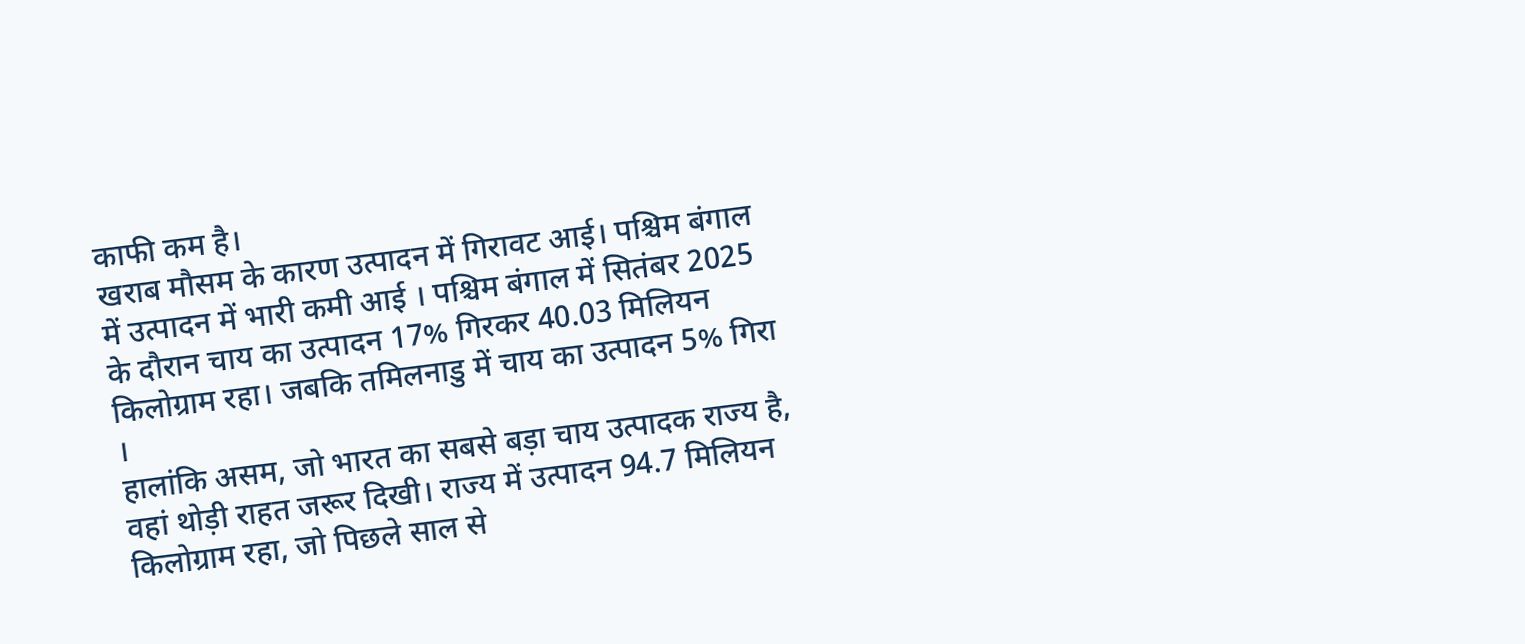काफी कम है।
खराब मौसम के कारण उत्पादन में गिरावट आई। पश्चिम बंगाल में उत्पादन में भारी कमी आई । पश्चिम बंगाल में सितंबर 2025 के दौरान चाय का उत्पादन 17% गिरकर 40.03 मिलियन किलोग्राम रहा। जबकि तमिलनाडु में चाय का उत्पादन 5% गिरा ।
हालांकि असम, जो भारत का सबसे बड़ा चाय उत्पादक राज्य है, वहां थोड़ी राहत जरूर दिखी। राज्य में उत्पादन 94.7 मिलियन किलोग्राम रहा, जो पिछले साल से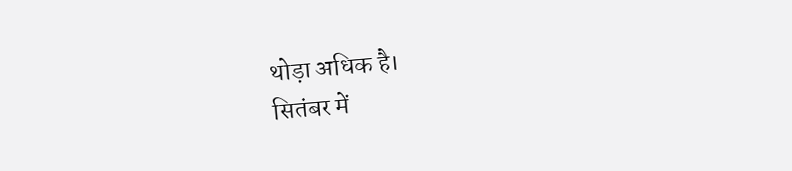थोड़ा अधिक है।
सितंबर में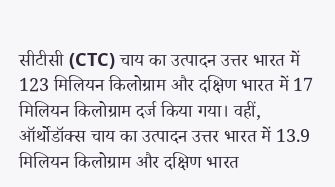सीटीसी (CTC) चाय का उत्पादन उत्तर भारत में 123 मिलियन किलोग्राम और दक्षिण भारत में 17 मिलियन किलोग्राम दर्ज किया गया। वहीं, ऑर्थोडॉक्स चाय का उत्पादन उत्तर भारत में 13.9 मिलियन किलोग्राम और दक्षिण भारत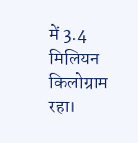में 3.4 मिलियन किलोग्राम रहा।